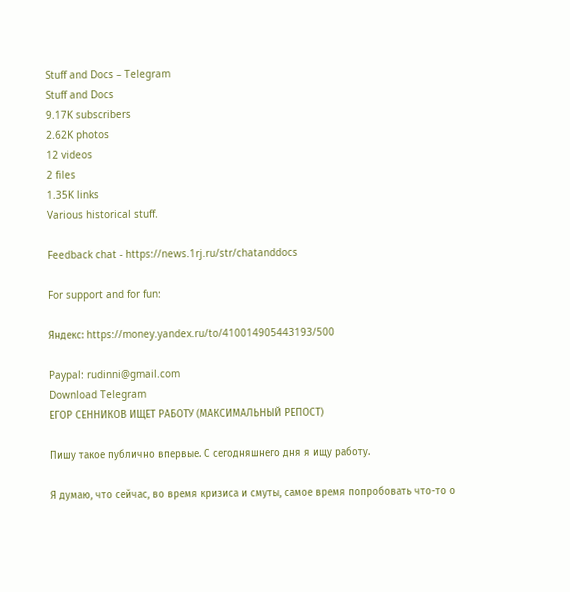Stuff and Docs – Telegram
Stuff and Docs
9.17K subscribers
2.62K photos
12 videos
2 files
1.35K links
Various historical stuff.

Feedback chat - https://news.1rj.ru/str/chatanddocs

For support and for fun:

Яндекс: https://money.yandex.ru/to/410014905443193/500

Paypal: rudinni@gmail.com
Download Telegram
ЕГОР СЕННИКОВ ИЩЕТ РАБОТУ (МАКСИМАЛЬНЫЙ РЕПОСТ)

Пишу такое публично впервые. С сегодняшнего дня я ищу работу.

Я думаю, что сейчас, во время кризиса и смуты, самое время попробовать что-то о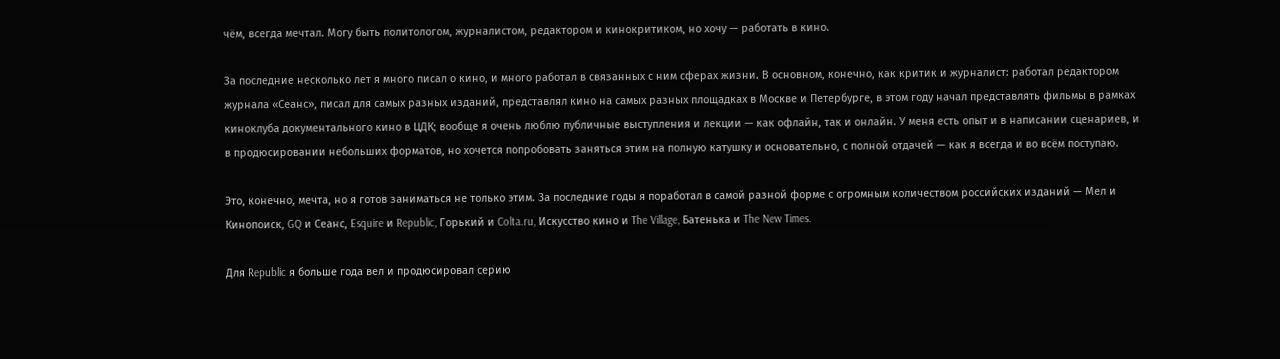чём, всегда мечтал. Могу быть политологом, журналистом, редактором и кинокритиком, но хочу — работать в кино.

За последние несколько лет я много писал о кино, и много работал в связанных с ним сферах жизни. В основном, конечно, как критик и журналист: работал редактором журнала «Сеанс», писал для самых разных изданий, представлял кино на самых разных площадках в Москве и Петербурге, в этом году начал представлять фильмы в рамках киноклуба документального кино в ЦДК; вообще я очень люблю публичные выступления и лекции — как офлайн, так и онлайн. У меня есть опыт и в написании сценариев, и в продюсировании небольших форматов, но хочется попробовать заняться этим на полную катушку и основательно, с полной отдачей — как я всегда и во всём поступаю.

Это, конечно, мечта, но я готов заниматься не только этим. За последние годы я поработал в самой разной форме с огромным количеством российских изданий — Мел и Кинопоиск, GQ и Сеанс, Esquire и Republic, Горький и Colta.ru, Искусство кино и The Village, Батенька и The New Times.

Для Republic я больше года вел и продюсировал серию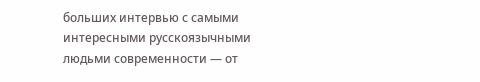больших интервью с самыми интересными русскоязычными людьми современности — от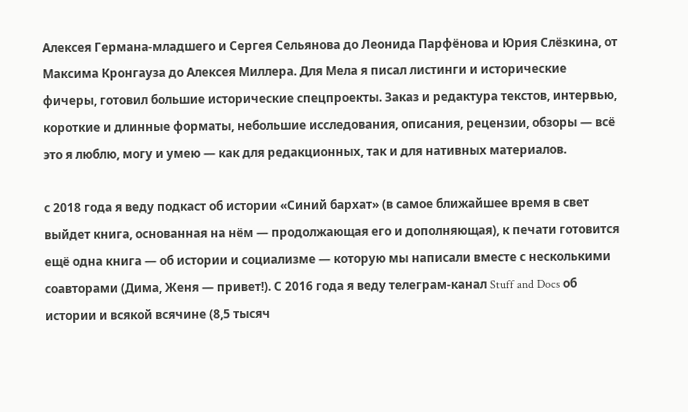Алексея Германа-младшего и Сергея Сельянова до Леонида Парфёнова и Юрия Слёзкина, от Максима Кронгауза до Алексея Миллера. Для Мела я писал листинги и исторические фичеры, готовил большие исторические спецпроекты. Заказ и редактура текстов, интервью, короткие и длинные форматы, небольшие исследования, описания, рецензии, обзоры — всё это я люблю, могу и умею — как для редакционных, так и для нативных материалов.

с 2018 года я веду подкаст об истории «Синий бархат» (в самое ближайшее время в свет выйдет книга, основанная на нём — продолжающая его и дополняющая), к печати готовится ещё одна книга — об истории и социализме — которую мы написали вместе с несколькими соавторами (Дима, Женя — привет!). С 2016 года я веду телеграм-канал Stuff and Docs об истории и всякой всячине (8,5 тысяч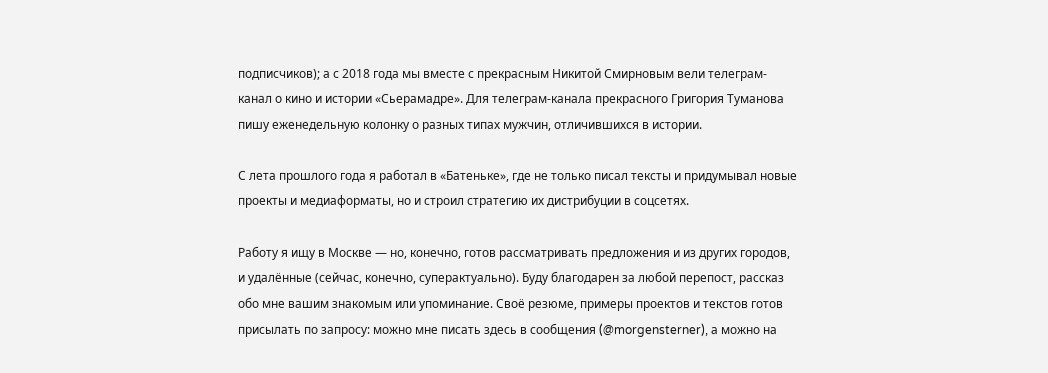подписчиков); а с 2018 года мы вместе с прекрасным Никитой Смирновым вели телеграм-канал о кино и истории «Сьерамадре». Для телеграм-канала прекрасного Григория Туманова пишу еженедельную колонку о разных типах мужчин, отличившихся в истории.

С лета прошлого года я работал в «Батеньке», где не только писал тексты и придумывал новые проекты и медиаформаты, но и строил стратегию их дистрибуции в соцсетях.

Работу я ищу в Москве — но, конечно, готов рассматривать предложения и из других городов, и удалённые (сейчас, конечно, суперактуально). Буду благодарен за любой перепост, рассказ обо мне вашим знакомым или упоминание. Своё резюме, примеры проектов и текстов готов присылать по запросу: можно мне писать здесь в сообщения (@morgensterner), а можно на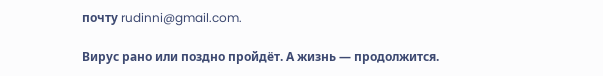почту rudinni@gmail.com.

Вирус рано или поздно пройдёт. А жизнь — продолжится.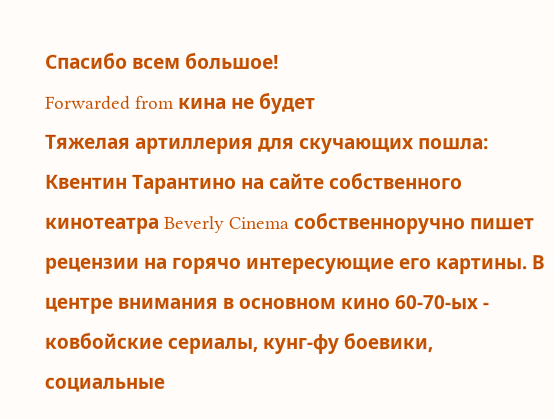Спасибо всем большое!
Forwarded from кина не будет
Тяжелая артиллерия для скучающих пошла: Квентин Тарантино на сайте собственного кинотеатра Beverly Cinema собственноручно пишет рецензии на горячо интересующие его картины. В центре внимания в основном кино 60-70-ых - ковбойские сериалы, кунг-фу боевики, социальные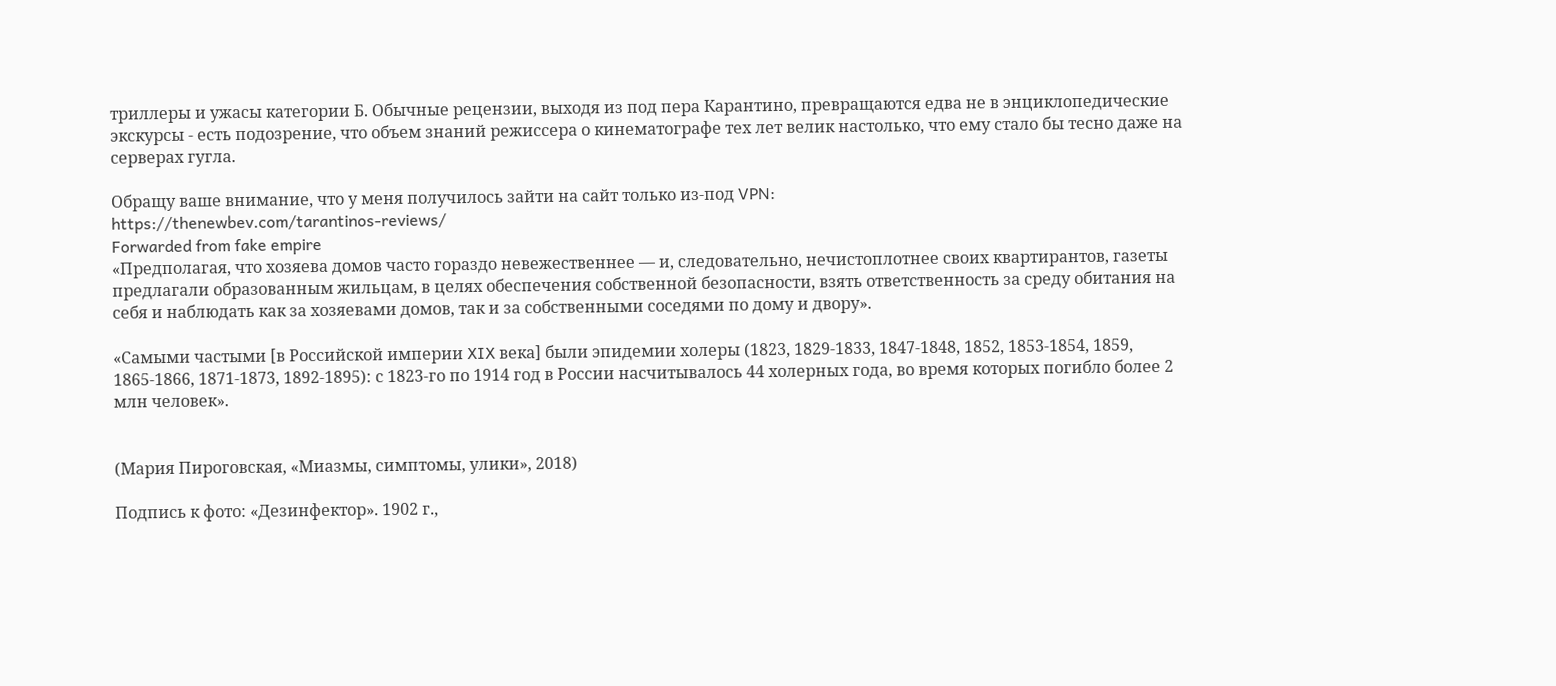триллеры и ужасы категории Б. Обычные рецензии, выходя из под пера Карантино, превращаются едва не в энциклопедические экскурсы - есть подозрение, что объем знаний режиссера о кинематографе тех лет велик настолько, что ему стало бы тесно даже на серверах гугла.

Обращу ваше внимание, что у меня получилось зайти на сайт только из-под VPN:
https://thenewbev.com/tarantinos-reviews/
Forwarded from fake empire
«Предполагая, что хозяева домов часто гораздо невежественнее — и, следовательно, нечистоплотнее своих квартирантов, газеты предлагали образованным жильцам, в целях обеспечения собственной безопасности, взять ответственность за среду обитания на себя и наблюдать как за хозяевами домов, так и за собственными соседями по дому и двору».

«Самыми частыми [в Российской империи XIX века] были эпидемии холеры (1823, 1829-1833, 1847-1848, 1852, 1853-1854, 1859, 1865-1866, 1871-1873, 1892-1895): с 1823-го по 1914 год в России насчитывалось 44 холерных года, во время которых погибло более 2 млн человек».


(Мария Пироговская, «Миазмы, симптомы, улики», 2018)

Подпись к фото: «Дезинфектор». 1902 г.,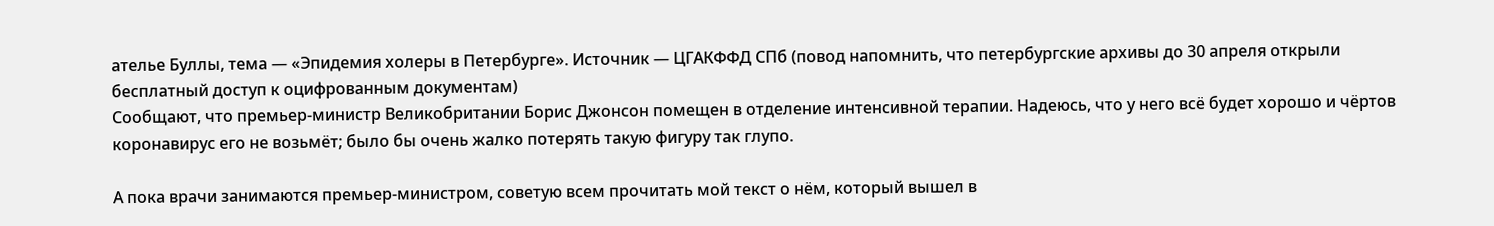ателье Буллы, тема — «Эпидемия холеры в Петербурге». Источник — ЦГАКФФД СПб (повод напомнить, что петербургские архивы до 30 апреля открыли бесплатный доступ к оцифрованным документам)
Сообщают, что премьер-министр Великобритании Борис Джонсон помещен в отделение интенсивной терапии. Надеюсь, что у него всё будет хорошо и чёртов коронавирус его не возьмёт; было бы очень жалко потерять такую фигуру так глупо.

А пока врачи занимаются премьер-министром, советую всем прочитать мой текст о нём, который вышел в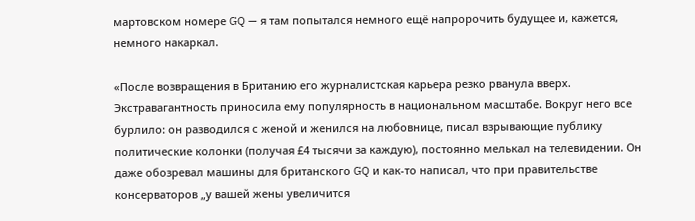мартовском номере GQ — я там попытался немного ещё напророчить будущее и, кажется, немного накаркал.

«После возвращения в Британию его журналистская карьера резко рванула вверх. Экстравагантность приносила ему популярность в национальном масштабе. Вокруг него все бурлило: он разводился с женой и женился на любовнице, писал взрывающие публику политические колонки (получая £4 тысячи за каждую), постоянно мелькал на телевидении. Он даже обозревал машины для британского GQ и как-то написал, что при правительстве консерваторов „у вашей жены увеличится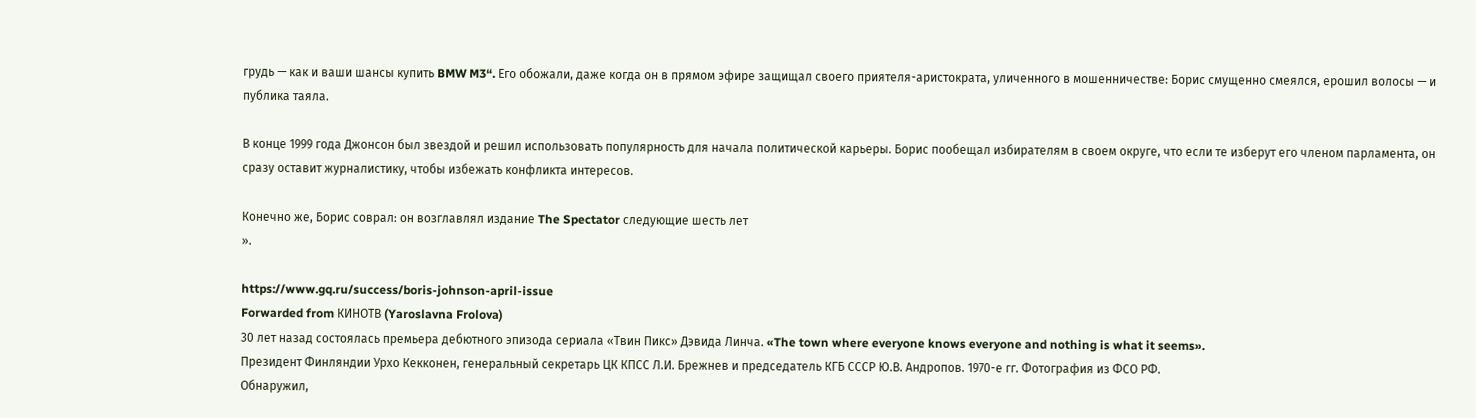грудь — как и ваши шансы купить BMW M3“. Его обожали, даже когда он в прямом эфире защищал своего приятеля-аристократа, уличенного в мошенничестве: Борис смущенно смеялся, ерошил волосы — и публика таяла.

В конце 1999 года Джонсон был звездой и решил использовать популярность для начала политической карьеры. Борис пообещал избирателям в своем округе, что если те изберут его членом парламента, он сразу оставит журналистику, чтобы избежать конфликта интересов.

Конечно же, Борис соврал: он возглавлял издание The Spectator следующие шесть лет
».

https://www.gq.ru/success/boris-johnson-april-issue
Forwarded from КИНОТВ (Yaroslavna Frolova)
30 лет назад состоялась премьера дебютного эпизода сериала «Твин Пикс» Дэвида Линча. «The town where everyone knows everyone and nothing is what it seems».
Президент Финляндии Урхо Кекконен, генеральный секретарь ЦК КПСС Л.И. Брежнев и председатель КГБ СССР Ю.В. Андропов. 1970-е гг. Фотография из ФСО РФ.
Обнаружил,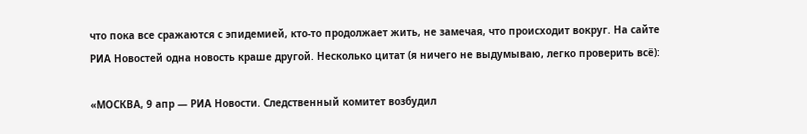что пока все сражаются с эпидемией, кто-то продолжает жить, не замечая, что происходит вокруг. На сайте РИА Новостей одна новость краше другой. Несколько цитат (я ничего не выдумываю, легко проверить всё):

«МОСКВА, 9 апр — РИА Новости. Следственный комитет возбудил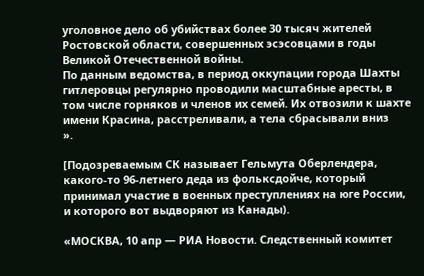уголовное дело об убийствах более 30 тысяч жителей Ростовской области, совершенных эсэсовцами в годы Великой Отечественной войны.
По данным ведомства, в период оккупации города Шахты гитлеровцы регулярно проводили масштабные аресты, в том числе горняков и членов их семей. Их отвозили к шахте имени Красина, расстреливали, а тела сбрасывали вниз
».

[Подозреваемым СК называет Гельмута Оберлендера, какого-то 96-летнего деда из фольксдойче, который принимал участие в военных преступлениях на юге России, и которого вот выдворяют из Канады).

«МОСКВА, 10 апр — РИА Новости. Следственный комитет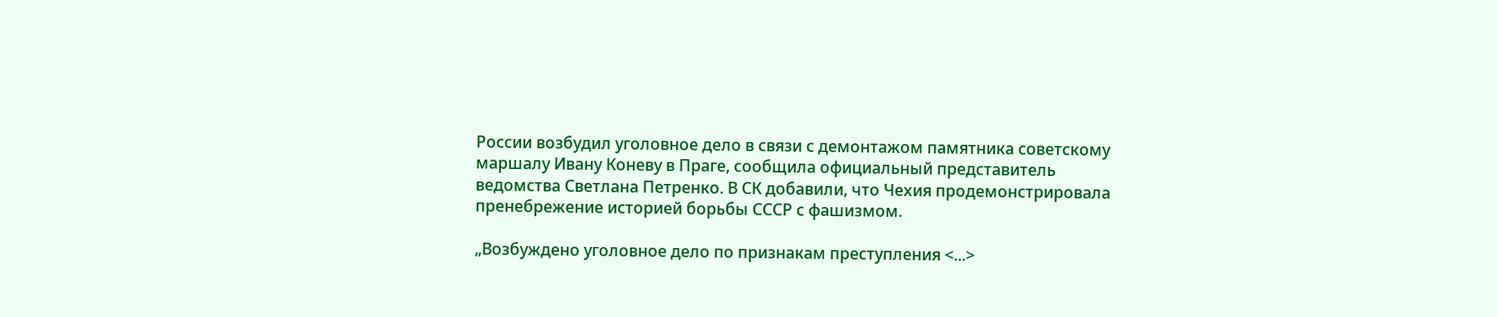России возбудил уголовное дело в связи с демонтажом памятника советскому маршалу Ивану Коневу в Праге, сообщила официальный представитель ведомства Светлана Петренко. В СК добавили, что Чехия продемонстрировала пренебрежение историей борьбы СССР с фашизмом.

„Возбуждено уголовное дело по признакам преступления <...>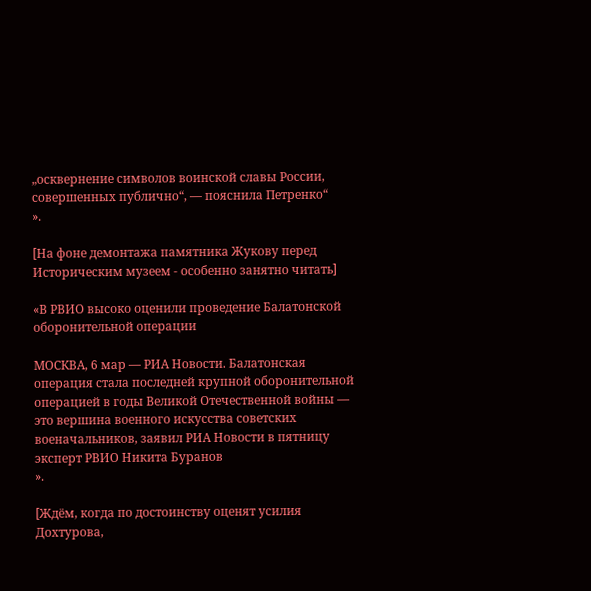„осквернение символов воинской славы России, совершенных публично“, — пояснила Петренко“
».

[На фоне демонтажа памятника Жукову перед Историческим музеем - особенно занятно читать]

«В РВИО высоко оценили проведение Балатонской оборонительной операции

МОСКВА, 6 мар — РИА Новости. Балатонская операция стала последней крупной оборонительной операцией в годы Великой Отечественной войны — это вершина военного искусства советских военачальников, заявил РИА Новости в пятницу эксперт РВИО Никита Буранов
».

[Ждём, когда по достоинству оценят усилия Дохтурова,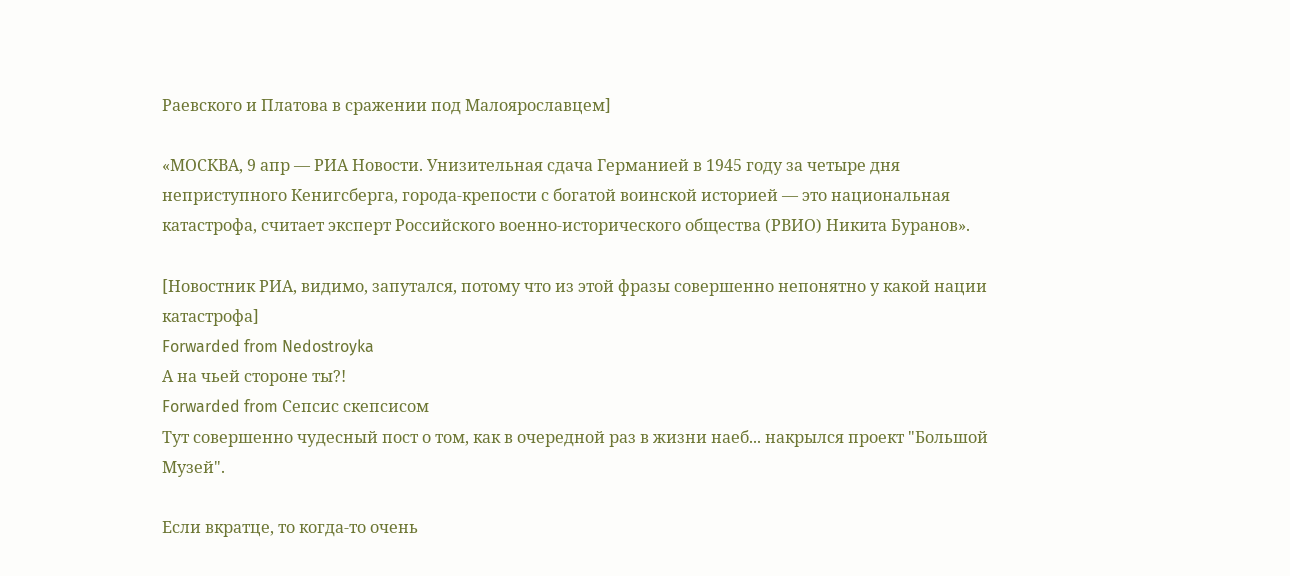Раевского и Платова в сражении под Малоярославцем]

«МОСКВА, 9 апр — РИА Новости. Унизительная сдача Германией в 1945 году за четыре дня неприступного Кенигсберга, города-крепости с богатой воинской историей — это национальная катастрофа, считает эксперт Российского военно-исторического общества (РВИО) Никита Буранов».

[Новостник РИА, видимо, запутался, потому что из этой фразы совершенно непонятно у какой нации катастрофа]
Forwarded from Nedostroyka
А на чьей стороне ты?!
Forwarded from Сепсис скепсисом
Тут совершенно чудесный пост о том, как в очередной раз в жизни наеб... накрылся проект "Большой Музей".

Если вкратце, то когда-то очень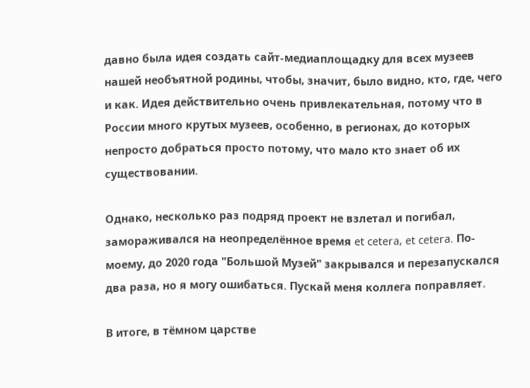давно была идея создать сайт-медиаплощадку для всех музеев нашей необъятной родины, чтобы, значит, было видно, кто, где, чего и как. Идея действительно очень привлекательная, потому что в России много крутых музеев, особенно, в регионах, до которых непросто добраться просто потому, что мало кто знает об их существовании.

Однако, несколько раз подряд проект не взлетал и погибал, замораживался на неопределённое время et cetera, et cetera. По-моему, до 2020 года "Большой Музей" закрывался и перезапускался два раза, но я могу ошибаться. Пускай меня коллега поправляет.

В итоге, в тёмном царстве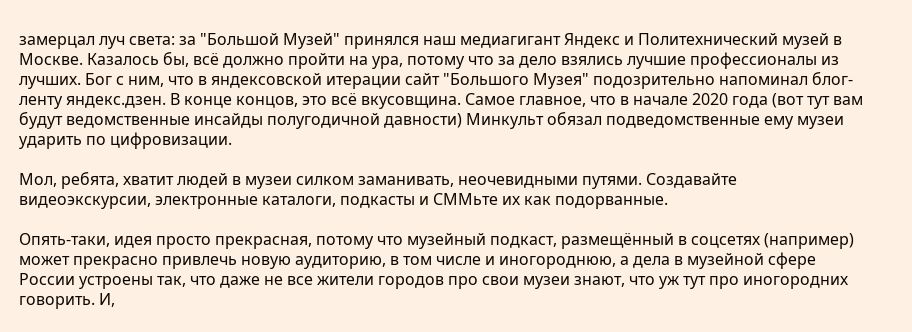замерцал луч света: за "Большой Музей" принялся наш медиагигант Яндекс и Политехнический музей в Москве. Казалось бы, всё должно пройти на ура, потому что за дело взялись лучшие профессионалы из лучших. Бог с ним, что в яндексовской итерации сайт "Большого Музея" подозрительно напоминал блог-ленту яндекс.дзен. В конце концов, это всё вкусовщина. Самое главное, что в начале 2020 года (вот тут вам будут ведомственные инсайды полугодичной давности) Минкульт обязал подведомственные ему музеи ударить по цифровизации.

Мол, ребята, хватит людей в музеи силком заманивать, неочевидными путями. Создавайте видеоэкскурсии, электронные каталоги, подкасты и СММьте их как подорванные.

Опять-таки, идея просто прекрасная, потому что музейный подкаст, размещённый в соцсетях (например) может прекрасно привлечь новую аудиторию, в том числе и иногороднюю, а дела в музейной сфере России устроены так, что даже не все жители городов про свои музеи знают, что уж тут про иногородних говорить. И,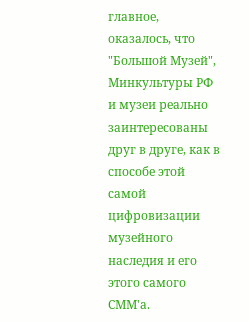главное, оказалось, что "Большой Музей", Минкультуры РФ и музеи реально заинтересованы друг в друге, как в способе этой самой цифровизации музейного наследия и его этого самого СММ'а.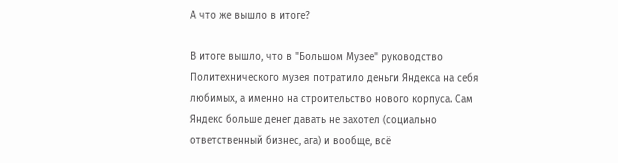А что же вышло в итоге?

В итоге вышло, что в "Большом Музее" руководство Политехнического музея потратило деньги Яндекса на себя любимых, а именно на строительство нового корпуса. Сам Яндекс больше денег давать не захотел (социально ответственный бизнес, ага) и вообще, всё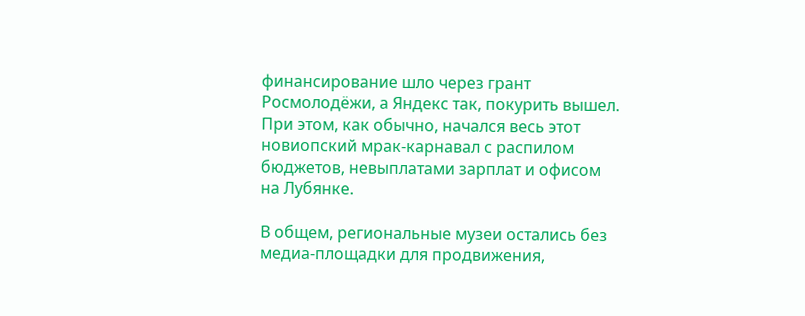финансирование шло через грант Росмолодёжи, а Яндекс так, покурить вышел. При этом, как обычно, начался весь этот новиопский мрак-карнавал с распилом бюджетов, невыплатами зарплат и офисом на Лубянке.

В общем, региональные музеи остались без медиа-площадки для продвижения,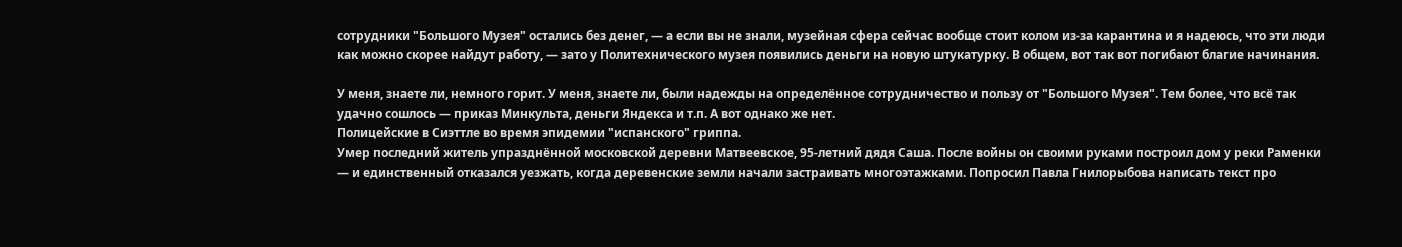сотрудники "Большого Музея" остались без денег, — а если вы не знали, музейная сфера сейчас вообще стоит колом из-за карантина и я надеюсь, что эти люди как можно скорее найдут работу, — зато у Политехнического музея появились деньги на новую штукатурку. В общем, вот так вот погибают благие начинания.

У меня, знаете ли, немного горит. У меня, знаете ли, были надежды на определённое сотрудничество и пользу от "Большого Музея". Тем более, что всё так удачно сошлось — приказ Минкульта, деньги Яндекса и т.п. А вот однако же нет.
Полицейские в Сиэттле во время эпидемии "испанского" гриппа.
Умер последний житель упразднённой московской деревни Матвеевское, 95-летний дядя Саша. После войны он своими руками построил дом у реки Раменки — и единственный отказался уезжать, когда деревенские земли начали застраивать многоэтажками. Попросил Павла Гнилорыбова написать текст про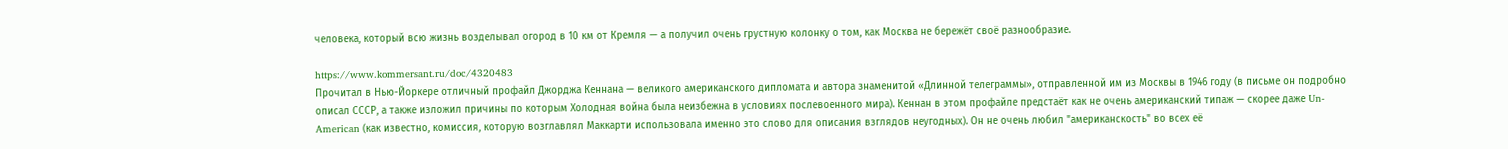человека, который всю жизнь возделывал огород в 10 км от Кремля — а получил очень грустную колонку о том, как Москва не бережёт своё разнообразие.

https://www.kommersant.ru/doc/4320483
Прочитал в Нью-Йоркере отличный профайл Джорджа Кеннана — великого американского дипломата и автора знаменитой «Длинной телеграммы», отправленной им из Москвы в 1946 году (в письме он подробно описал СССР, а также изложил причины по которым Холодная война была неизбежна в условиях послевоенного мира). Кеннан в этом профайле предстаёт как не очень американский типаж — скорее даже Un-American (как известно, комиссия, которую возглавлял Маккарти использовала именно это слово для описания взглядов неугодных). Он не очень любил "американскость" во всех её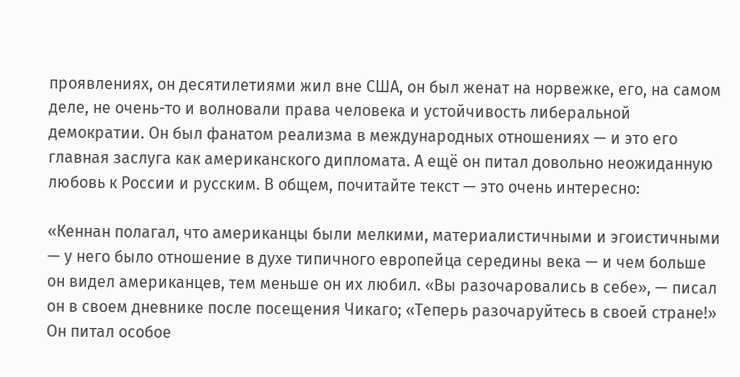проявлениях, он десятилетиями жил вне США, он был женат на норвежке, его, на самом деле, не очень-то и волновали права человека и устойчивость либеральной демократии. Он был фанатом реализма в международных отношениях — и это его главная заслуга как американского дипломата. А ещё он питал довольно неожиданную любовь к России и русским. В общем, почитайте текст — это очень интересно:

«Кеннан полагал, что американцы были мелкими, материалистичными и эгоистичными — у него было отношение в духе типичного европейца середины века — и чем больше он видел американцев, тем меньше он их любил. «Вы разочаровались в себе», — писал он в своем дневнике после посещения Чикаго; «Теперь разочаруйтесь в своей стране!» Он питал особое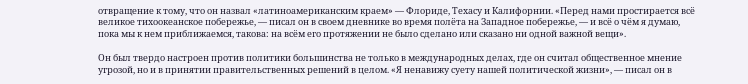отвращение к тому, что он назвал «латиноамериканским краем» — Флориде, Техасу и Калифорнии. «Перед нами простирается всё великое тихоокеанское побережье, — писал он в своем дневнике во время полёта на Западное побережье, — и всё о чём я думаю, пока мы к нем приближаемся, такова: на всём его протяжении не было сделано или сказано ни одной важной вещи».

Он был твердо настроен против политики большинства не только в международных делах, где он считал общественное мнение угрозой, но и в принятии правительственных решений в целом. «Я ненавижу суету нашей политической жизни», — писал он в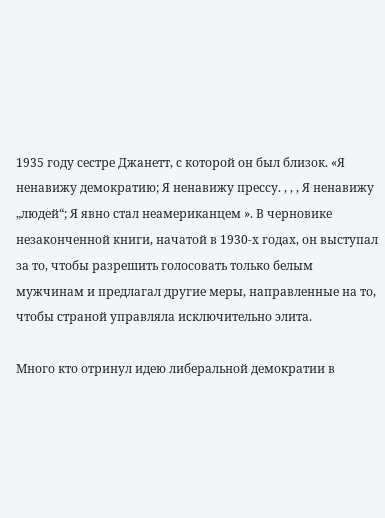1935 году сестре Джанетт, с которой он был близок. «Я ненавижу демократию; Я ненавижу прессу. , , , Я ненавижу „людей“; Я явно стал неамериканцем ». В черновике незаконченной книги, начатой в 1930-х годах, он выступал за то, чтобы разрешить голосовать только белым мужчинам и предлагал другие меры, направленные на то, чтобы страной управляла исключительно элита.

Много кто отринул идею либеральной демократии в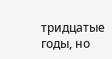тридцатые годы, но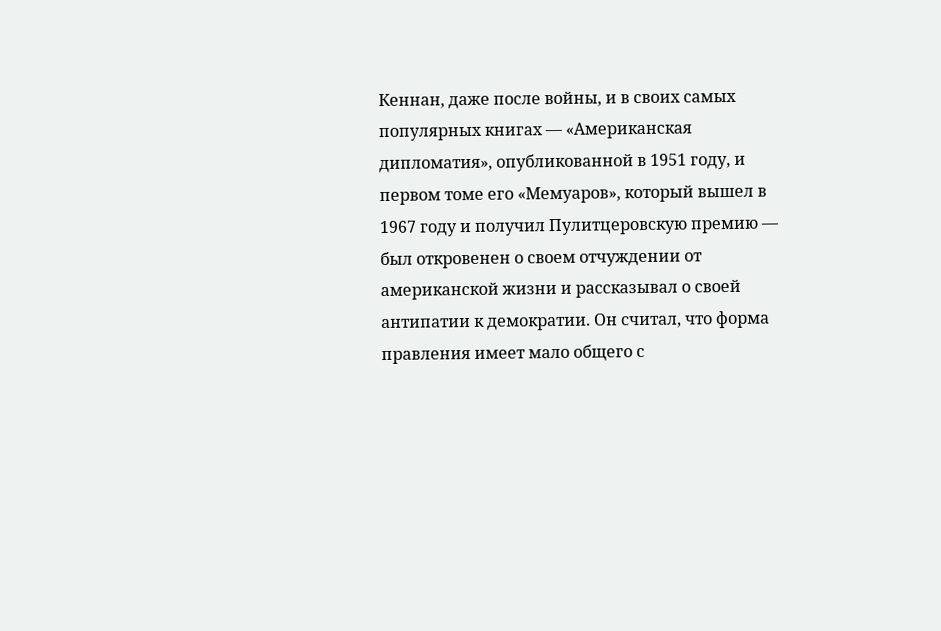Кеннан, даже после войны, и в своих самых популярных книгах — «Американская дипломатия», опубликованной в 1951 году, и первом томе его «Мемуаров», который вышел в 1967 году и получил Пулитцеровскую премию — был откровенен о своем отчуждении от американской жизни и рассказывал о своей антипатии к демократии. Он считал, что форма правления имеет мало общего с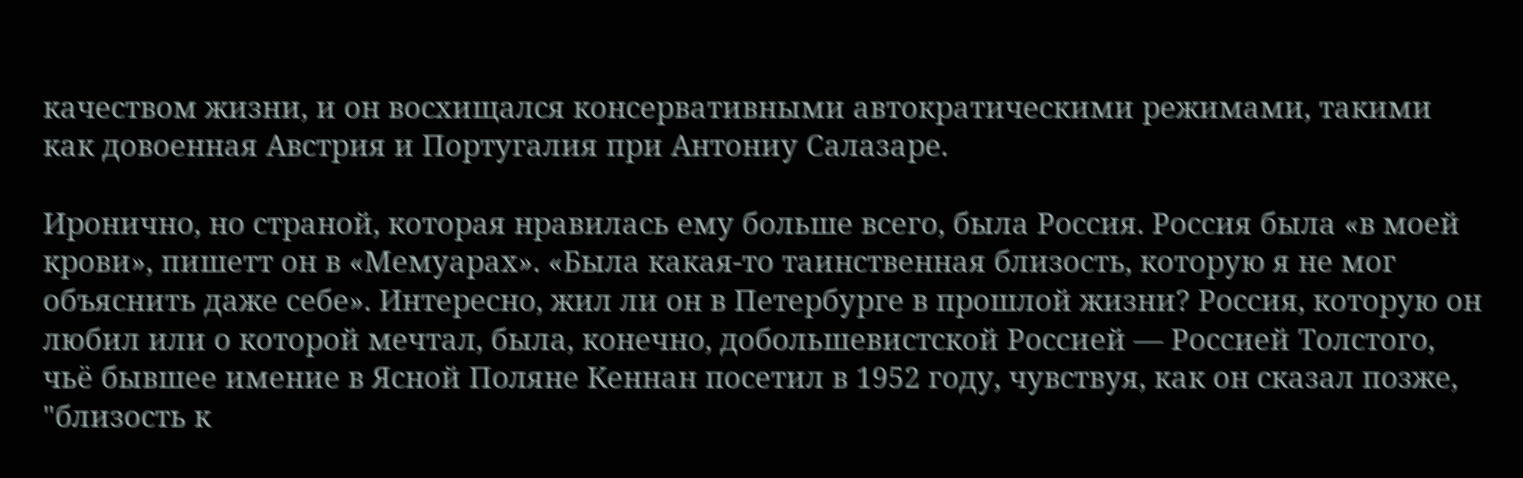качеством жизни, и он восхищался консервативными автократическими режимами, такими как довоенная Австрия и Португалия при Антониу Салазаре.

Иронично, но страной, которая нравилась ему больше всего, была Россия. Россия была «в моей крови», пишетт он в «Мемуарах». «Была какая-то таинственная близость, которую я не мог объяснить даже себе». Интересно, жил ли он в Петербурге в прошлой жизни? Россия, которую он любил или о которой мечтал, была, конечно, добольшевистской Россией — Россией Толстого, чьё бывшее имение в Ясной Поляне Кеннан посетил в 1952 году, чувствуя, как он сказал позже, "близость к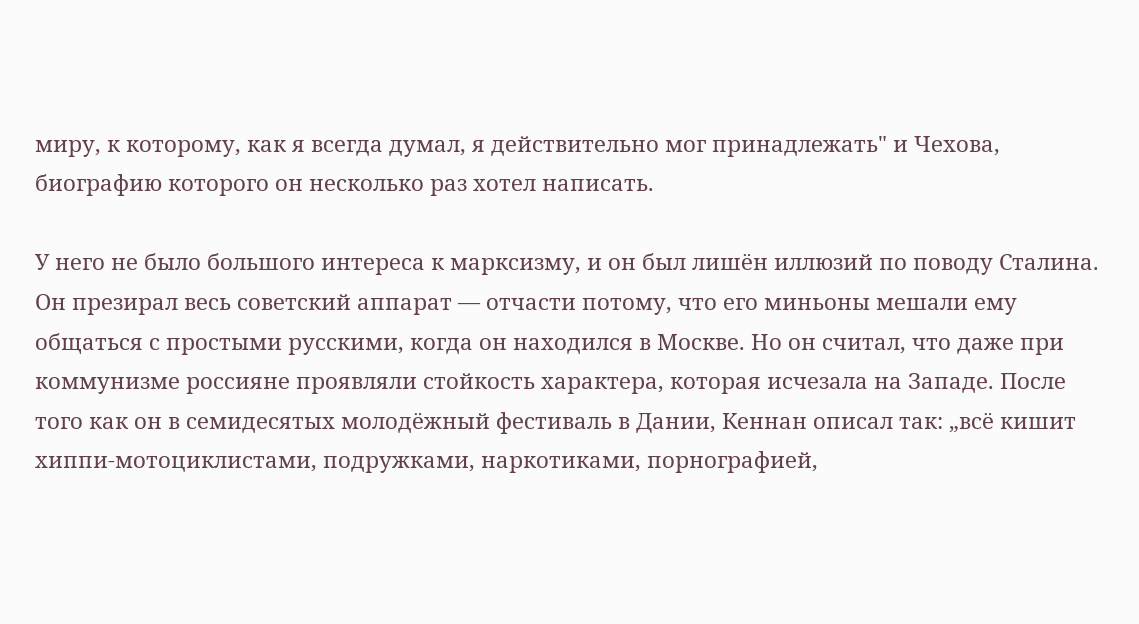миру, к которому, как я всегда думал, я действительно мог принадлежать" и Чехова, биографию которого он несколько раз хотел написать.

У него не было большого интереса к марксизму, и он был лишён иллюзий по поводу Сталина. Он презирал весь советский аппарат — отчасти потому, что его миньоны мешали ему общаться с простыми русскими, когда он находился в Москве. Но он считал, что даже при коммунизме россияне проявляли стойкость характера, которая исчезала на Западе. После того как он в семидесятых молодёжный фестиваль в Дании, Кеннан описал так: „всё кишит хиппи-мотоциклистами, подружками, наркотиками, порнографией,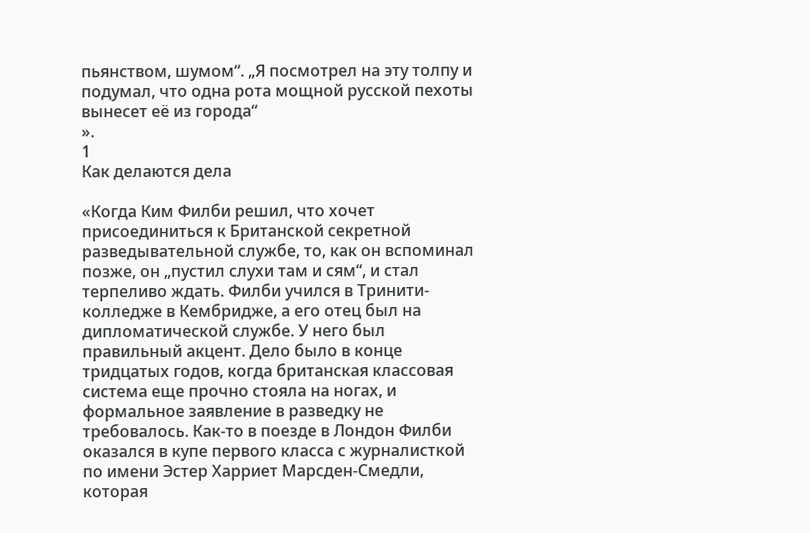пьянством, шумом“. „Я посмотрел на эту толпу и подумал, что одна рота мощной русской пехоты вынесет её из города“
».
1
Как делаются дела

«Когда Ким Филби решил, что хочет присоединиться к Британской секретной разведывательной службе, то, как он вспоминал позже, он „пустил слухи там и сям“, и стал терпеливо ждать. Филби учился в Тринити-колледже в Кембридже, а его отец был на дипломатической службе. У него был правильный акцент. Дело было в конце тридцатых годов, когда британская классовая система еще прочно стояла на ногах, и формальное заявление в разведку не требовалось. Как-то в поезде в Лондон Филби оказался в купе первого класса с журналисткой по имени Эстер Харриет Марсден-Смедли, которая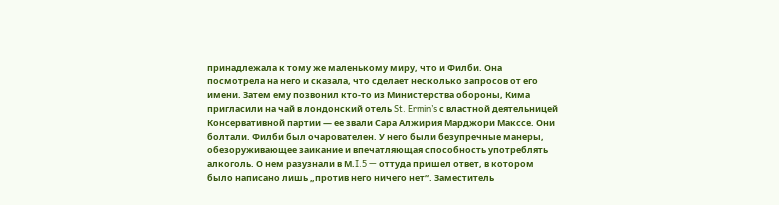принадлежала к тому же маленькому миру, что и Филби. Она посмотрела на него и сказала, что сделает несколько запросов от его имени. Затем ему позвонил кто-то из Министерства обороны, Кима пригласили на чай в лондонский отель St. Ermin’s с властной деятельницей Консервативной партии — ее звали Сара Алжирия Марджори Макссе. Они болтали. Филби был очарователен. У него были безупречные манеры, обезоруживающее заикание и впечатляющая способность употреблять алкоголь. О нем разузнали в М.I.5 — оттуда пришел ответ, в котором было написано лишь „против него ничего нет“. Заместитель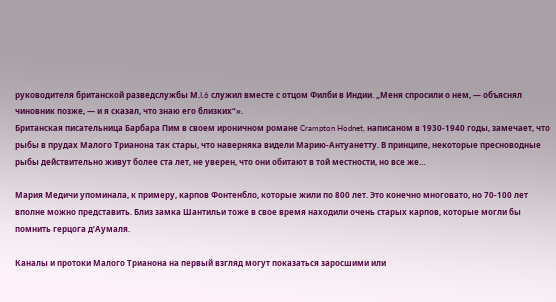руководителя британской разведслужбы М.I.6 служил вместе с отцом Филби в Индии. „Меня спросили о нем, — объяснял чиновник позже, — и я сказал, что знаю его близких“».
Британская писательница Барбара Пим в своем ироничном романе Crampton Hodnet, написаном в 1930-1940 годы, замечает, что рыбы в прудах Малого Трианона так стары, что наверняка видели Марию-Антуанетту. В принципе, некоторые пресноводные рыбы действительно живут более ста лет, не уверен, что они обитают в той местности, но все же…

Мария Медичи упоминала, к примеру, карпов Фонтенбло, которые жили по 800 лет. Это конечно многовато, но 70-100 лет вполне можно представить. Близ замка Шантильи тоже в свое время находили очень старых карпов, которые могли бы помнить герцога д’Аумаля.

Каналы и протоки Малого Трианона на первый взгляд могут показаться заросшими или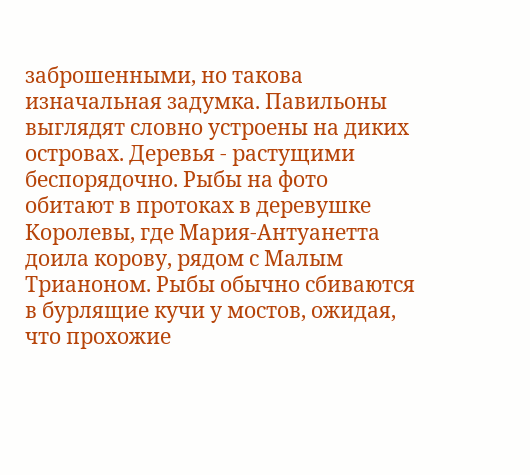заброшенными, но такова изначальная задумка. Павильоны выглядят словно устроены на диких островах. Деревья - растущими беспорядочно. Рыбы на фото обитают в протоках в деревушке Королевы, где Мария-Антуанетта доила корову, рядом с Малым Трианоном. Рыбы обычно сбиваются в бурлящие кучи у мостов, ожидая, что прохожие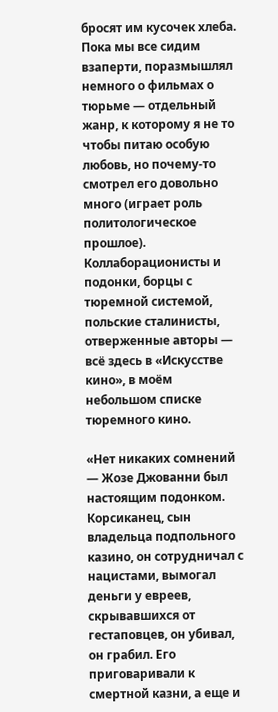бросят им кусочек хлеба.
Пока мы все сидим взаперти, поразмышлял немного о фильмах о тюрьме — отдельный жанр, к которому я не то чтобы питаю особую любовь, но почему-то смотрел его довольно много (играет роль политологическое прошлое). Коллаборационисты и подонки, борцы с тюремной системой, польские сталинисты, отверженные авторы — всё здесь в «Искусстве кино», в моём небольшом списке тюремного кино.

«Нет никаких сомнений — Жозе Джованни был настоящим подонком. Корсиканец, сын владельца подпольного казино, он сотрудничал с нацистами, вымогал деньги у евреев, скрывавшихся от гестаповцев, он убивал, он грабил. Его приговаривали к смертной казни, а еще и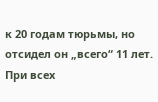к 20 годам тюрьмы, но отсидел он „всего“ 11 лет. При всех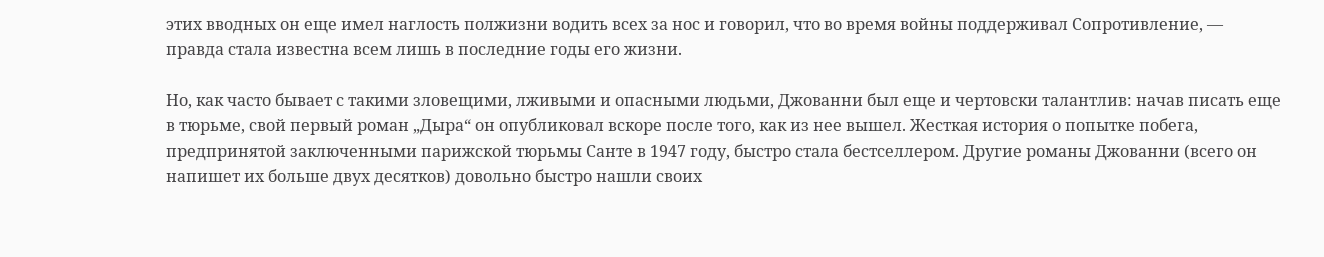этих вводных он еще имел наглость полжизни водить всех за нос и говорил, что во время войны поддерживал Сопротивление, — правда стала известна всем лишь в последние годы его жизни.

Но, как часто бывает с такими зловещими, лживыми и опасными людьми, Джованни был еще и чертовски талантлив: начав писать еще в тюрьме, свой первый роман „Дыра“ он опубликовал вскоре после того, как из нее вышел. Жесткая история о попытке побега, предпринятой заключенными парижской тюрьмы Санте в 1947 году, быстро стала бестселлером. Другие романы Джованни (всего он напишет их больше двух десятков) довольно быстро нашли своих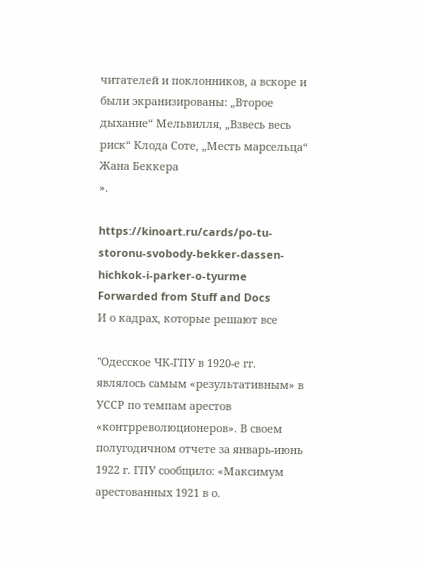читателей и поклонников, а вскоре и были экранизированы: „Второе дыхание“ Мельвилля, „Взвесь весь риск“ Клода Соте, „Месть марсельца“ Жана Беккера
».

https://kinoart.ru/cards/po-tu-storonu-svobody-bekker-dassen-hichkok-i-parker-o-tyurme
Forwarded from Stuff and Docs
И о кадрах, которые решают все

"Одесское ЧК-ГПУ в 1920-е гг. являлось самым «результативным» в УССР по темпам арестов «контрреволюционеров». В своем полугодичном отчете за январь-июнь 1922 г. ГПУ сообщило: «Максимум арестованных 1921 в о.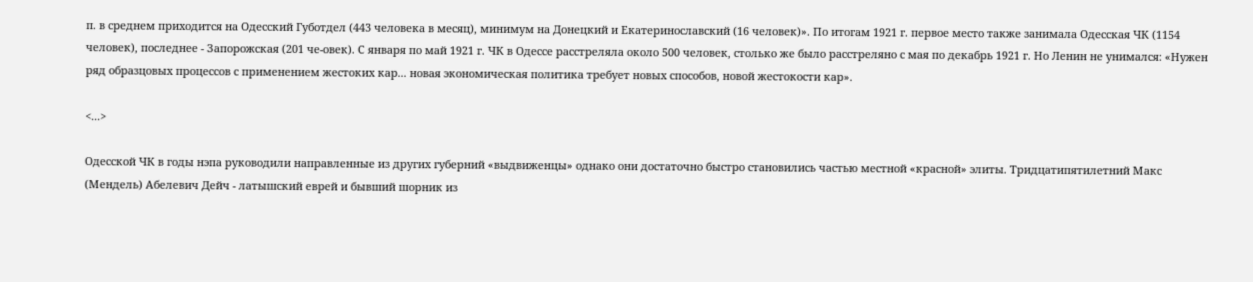п. в среднем приходится на Одесский Губотдел (443 человека в месяц), минимум на Донецкий и Екатеринославский (16 человек)». По итогам 1921 г. первое место также занимала Одесская ЧК (1154 человек), последнее - Запорожская (201 че-овек). С января по май 1921 г. ЧК в Одессе расстреляла около 500 человек, столько же было расстреляно с мая по декабрь 1921 г. Но Ленин не унимался: «Нужен ряд образцовых процессов с применением жестоких кар... новая экономическая политика требует новых способов, новой жестокости кар».

<...>

Одесской ЧК в годы нэпа руководили направленные из других губерний «выдвиженцы» однако они достаточно быстро становились частью местной «красной» элиты. Тридцатипятилетний Макс (Мендель) Абелевич Дейч - латышский еврей и бывший шорник из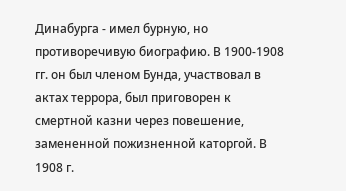Динабурга - имел бурную, но противоречивую биографию. В 1900-1908 гг. он был членом Бунда, участвовал в актах террора, был приговорен к смертной казни через повешение, замененной пожизненной каторгой. В 1908 г.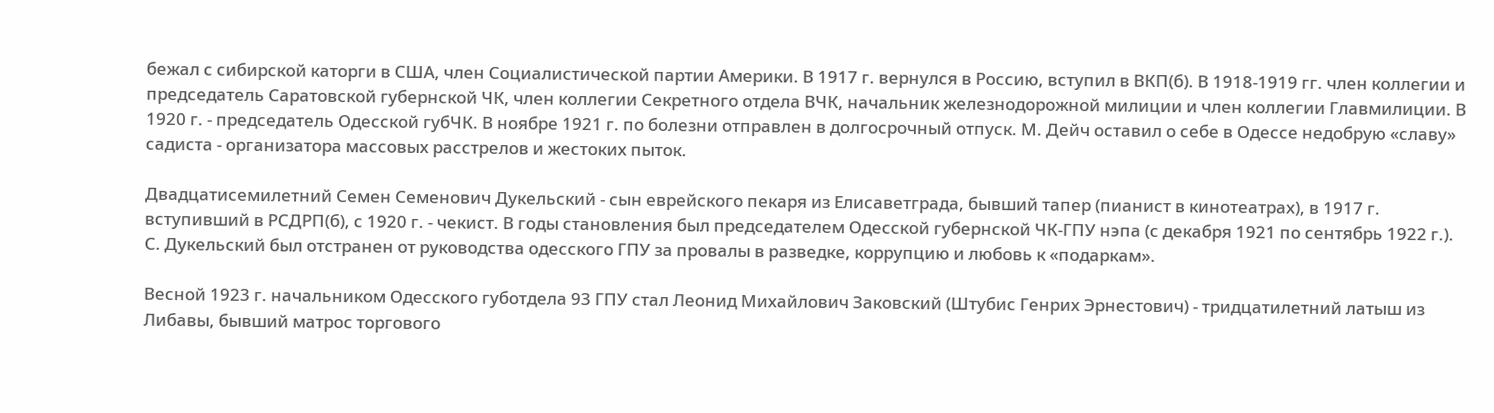бежал с сибирской каторги в США, член Социалистической партии Америки. В 1917 г. вернулся в Россию, вступил в ВКП(б). В 1918-1919 гг. член коллегии и председатель Саратовской губернской ЧК, член коллегии Секретного отдела ВЧК, начальник железнодорожной милиции и член коллегии Главмилиции. В 1920 г. - председатель Одесской губЧК. В ноябре 1921 г. по болезни отправлен в долгосрочный отпуск. М. Дейч оставил о себе в Одессе недобрую «славу» садиста - организатора массовых расстрелов и жестоких пыток.

Двадцатисемилетний Семен Семенович Дукельский - сын еврейского пекаря из Елисаветграда, бывший тапер (пианист в кинотеатрах), в 1917 г. вступивший в РСДРП(б), с 1920 г. - чекист. В годы становления был председателем Одесской губернской ЧК-ГПУ нэпа (с декабря 1921 по сентябрь 1922 г.). С. Дукельский был отстранен от руководства одесского ГПУ за провалы в разведке, коррупцию и любовь к «подаркам».

Весной 1923 г. начальником Одесского губотдела 93 ГПУ стал Леонид Михайлович Заковский (Штубис Генрих Эрнестович) - тридцатилетний латыш из Либавы, бывший матрос торгового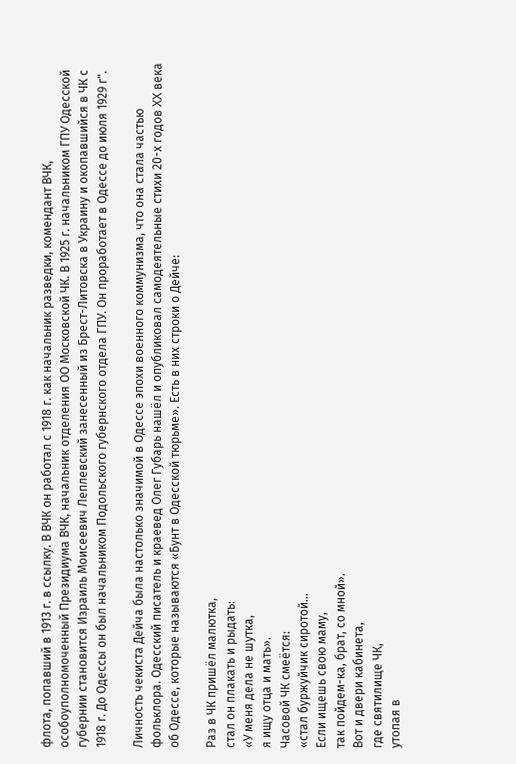флота, попавший в 1913 г. в ссылку. В ВЧК он работал с 1918 г. как начальник разведки, комендант ВЧК, особоуполномоченный Президиума ВЧК, начальник отделения ОО Московской ЧК. В 1925 г. начальником ГПУ Одесской губернии становится Израиль Моисеевич Леплевский занесенный из Брест-Литовска в Украину и окопавшийся в ЧК с 1918 г. До Одессы он был начальником Подольского губернского отдела ГПУ. Он проработает в Одессе до июля 1929 г".

Личность чекиста Дейча была настолько значимой в Одессе эпохи военного коммунизма, что она стала частью фольклора. Одесский писатель и краевед Олег Губарь нашёл и опубликовал самодеятельные стихи 20-х годов XX века об Одессе, которые называются «Бунт в Одесской тюрьме». Есть в них строки о Дейче:

Раз в ЧК пришёл малютка,
стал он плакать и рыдать:
«У меня дела не шутка,
я ищу отца и мать».
Часовой ЧК смеётся:
«стал буржуйчик сиротой…
Если ищешь свою маму,
так пойдем-ка, брат, со мной».
Вот и двери кабинета,
где святилище ЧК,
утопая в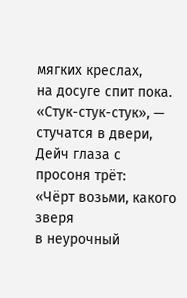мягких креслах,
на досуге спит пока.
«Стук-стук-стук», — стучатся в двери,
Дейч глаза с просоня трёт:
«Чёрт возьми, какого зверя
в неурочный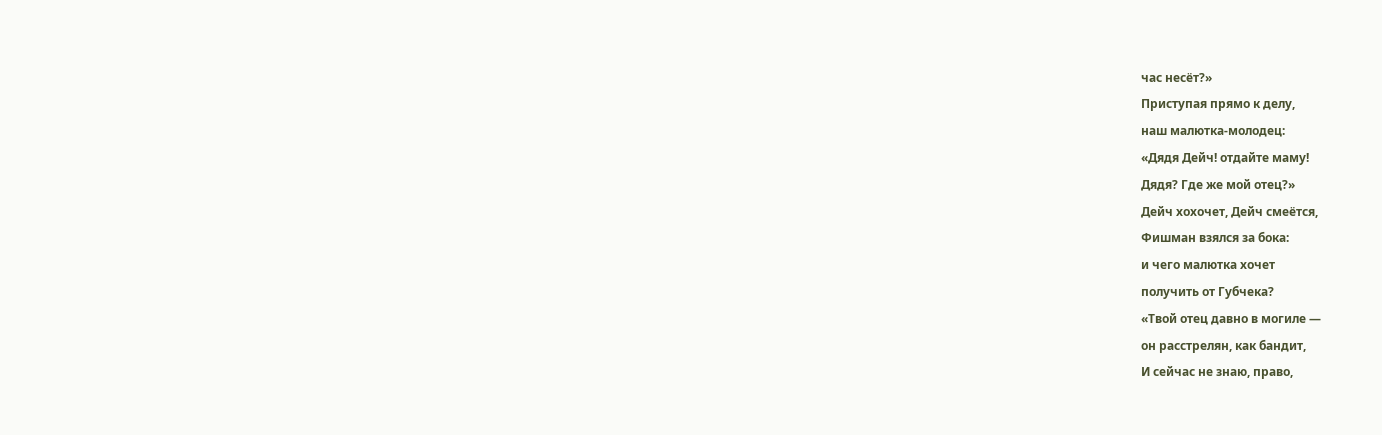час несёт?»
Приступая прямо к делу,
наш малютка-молодец:
«Дядя Дейч! отдайте маму!
Дядя? Где же мой отец?»
Дейч хохочет, Дейч смеётся,
Фишман взялся за бока:
и чего малютка хочет
получить от Губчека?
«Твой отец давно в могиле —
он расстрелян, как бандит,
И сейчас не знаю, право,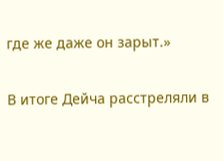где же даже он зарыт.»

В итоге Дейча расстреляли в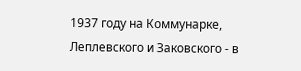1937 году на Коммунарке, Леплевского и Заковского - в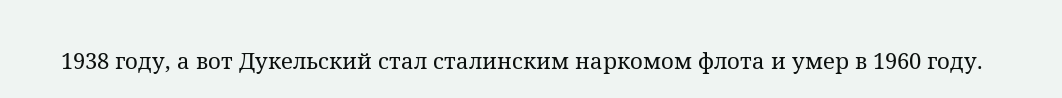1938 году, а вот Дукельский стал сталинским наркомом флота и умер в 1960 году.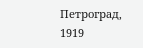Петроград, 1919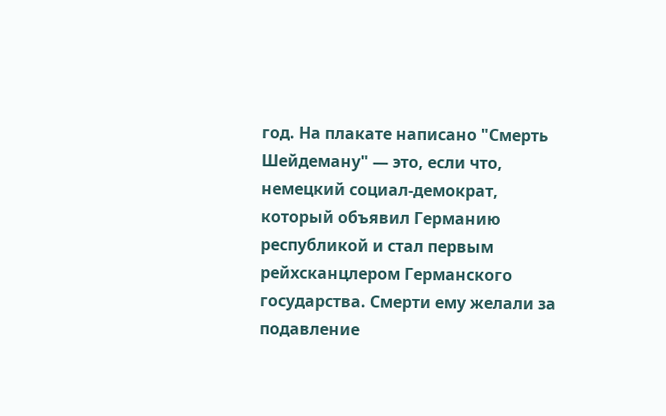год. На плакате написано "Смерть Шейдеману" — это, если что, немецкий социал-демократ, который объявил Германию республикой и стал первым рейхсканцлером Германского государства. Смерти ему желали за подавление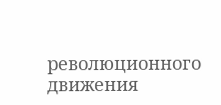революционного движения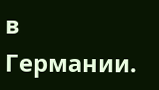в Германии.